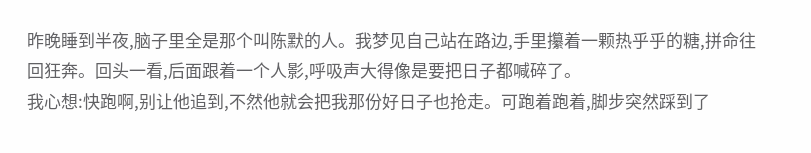昨晚睡到半夜,脑子里全是那个叫陈默的人。我梦见自己站在路边,手里攥着一颗热乎乎的糖,拼命往回狂奔。回头一看,后面跟着一个人影,呼吸声大得像是要把日子都喊碎了。
我心想:快跑啊,别让他追到,不然他就会把我那份好日子也抢走。可跑着跑着,脚步突然踩到了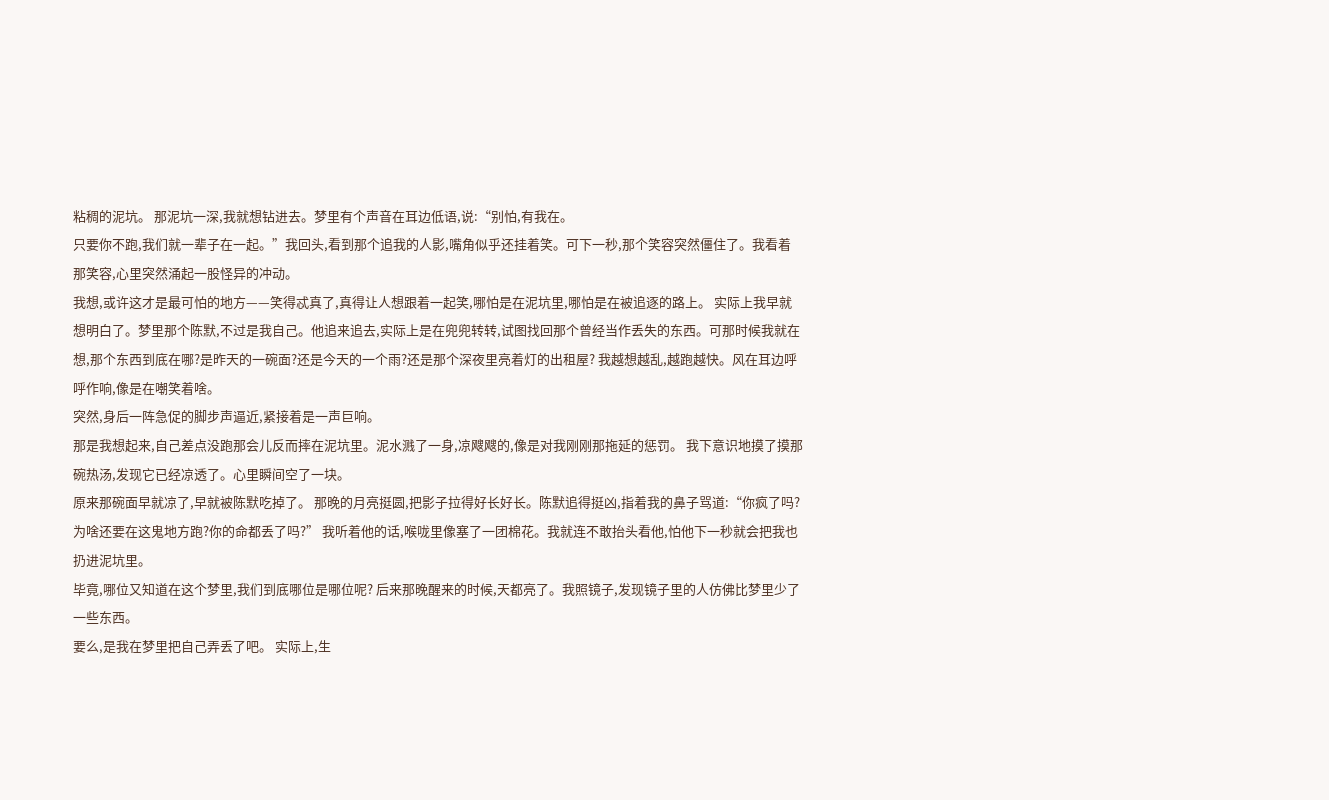粘稠的泥坑。 那泥坑一深,我就想钻进去。梦里有个声音在耳边低语,说:“别怕,有我在。
只要你不跑,我们就一辈子在一起。”我回头,看到那个追我的人影,嘴角似乎还挂着笑。可下一秒,那个笑容突然僵住了。我看着那笑容,心里突然涌起一股怪异的冲动。
我想,或许这才是最可怕的地方——笑得忒真了,真得让人想跟着一起笑,哪怕是在泥坑里,哪怕是在被追逐的路上。 实际上我早就想明白了。梦里那个陈默,不过是我自己。他追来追去,实际上是在兜兜转转,试图找回那个曾经当作丢失的东西。可那时候我就在想,那个东西到底在哪?是昨天的一碗面?还是今天的一个雨?还是那个深夜里亮着灯的出租屋? 我越想越乱,越跑越快。风在耳边呼呼作响,像是在嘲笑着啥。
突然,身后一阵急促的脚步声逼近,紧接着是一声巨响。
那是我想起来,自己差点没跑那会儿反而摔在泥坑里。泥水溅了一身,凉飕飕的,像是对我刚刚那拖延的惩罚。 我下意识地摸了摸那碗热汤,发现它已经凉透了。心里瞬间空了一块。
原来那碗面早就凉了,早就被陈默吃掉了。 那晚的月亮挺圆,把影子拉得好长好长。陈默追得挺凶,指着我的鼻子骂道:“你疯了吗?
为啥还要在这鬼地方跑?你的命都丢了吗?” 我听着他的话,喉咙里像塞了一团棉花。我就连不敢抬头看他,怕他下一秒就会把我也扔进泥坑里。
毕竟,哪位又知道在这个梦里,我们到底哪位是哪位呢? 后来那晚醒来的时候,天都亮了。我照镜子,发现镜子里的人仿佛比梦里少了一些东西。
要么,是我在梦里把自己弄丢了吧。 实际上,生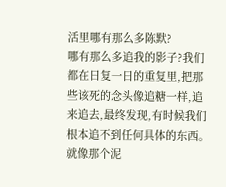活里哪有那么多陈默?
哪有那么多追我的影子?我们都在日复一日的重复里,把那些该死的念头像追糖一样,追来追去,最终发现,有时候我们根本追不到任何具体的东西。就像那个泥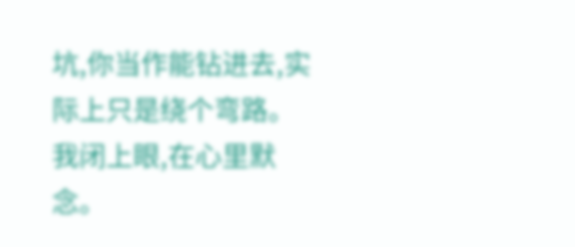坑,你当作能钻进去,实际上只是绕个弯路。 我闭上眼,在心里默念。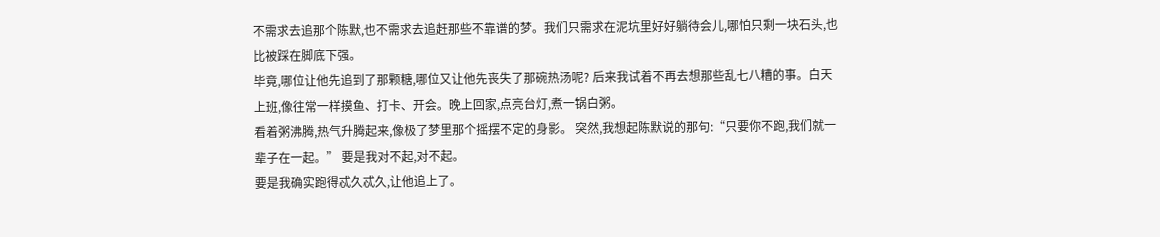不需求去追那个陈默,也不需求去追赶那些不靠谱的梦。我们只需求在泥坑里好好躺待会儿,哪怕只剩一块石头,也比被踩在脚底下强。
毕竟,哪位让他先追到了那颗糖,哪位又让他先丧失了那碗热汤呢? 后来我试着不再去想那些乱七八糟的事。白天上班,像往常一样摸鱼、打卡、开会。晚上回家,点亮台灯,煮一锅白粥。
看着粥沸腾,热气升腾起来,像极了梦里那个摇摆不定的身影。 突然,我想起陈默说的那句:“只要你不跑,我们就一辈子在一起。” 要是我对不起,对不起。
要是我确实跑得忒久忒久,让他追上了。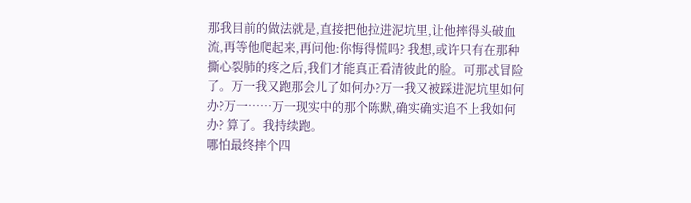那我目前的做法就是,直接把他拉进泥坑里,让他摔得头破血流,再等他爬起来,再问他:你悔得慌吗? 我想,或许只有在那种撕心裂肺的疼之后,我们才能真正看清彼此的脸。可那忒冒险了。万一我又跑那会儿了如何办?万一我又被踩进泥坑里如何办?万一……万一现实中的那个陈默,确实确实追不上我如何办? 算了。我持续跑。
哪怕最终摔个四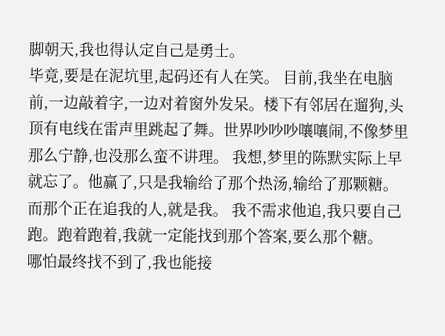脚朝天,我也得认定自己是勇士。
毕竟,要是在泥坑里,起码还有人在笑。 目前,我坐在电脑前,一边敲着字,一边对着窗外发呆。楼下有邻居在遛狗,头顶有电线在雷声里跳起了舞。世界吵吵吵嚷嚷闹,不像梦里那么宁静,也没那么蛮不讲理。 我想,梦里的陈默实际上早就忘了。他赢了,只是我输给了那个热汤,输给了那颗糖。而那个正在追我的人,就是我。 我不需求他追,我只要自己跑。跑着跑着,我就一定能找到那个答案,要么那个糖。
哪怕最终找不到了,我也能接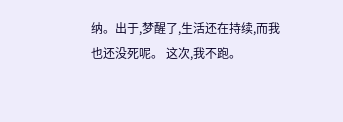纳。出于,梦醒了,生活还在持续,而我也还没死呢。 这次,我不跑。